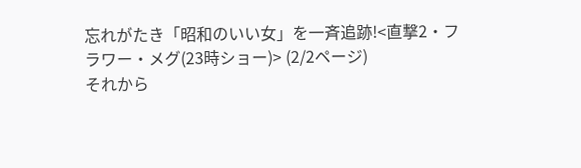忘れがたき「昭和のいい女」を一斉追跡!<直撃2・フラワー・メグ(23時ショー)> (2/2ページ)
それから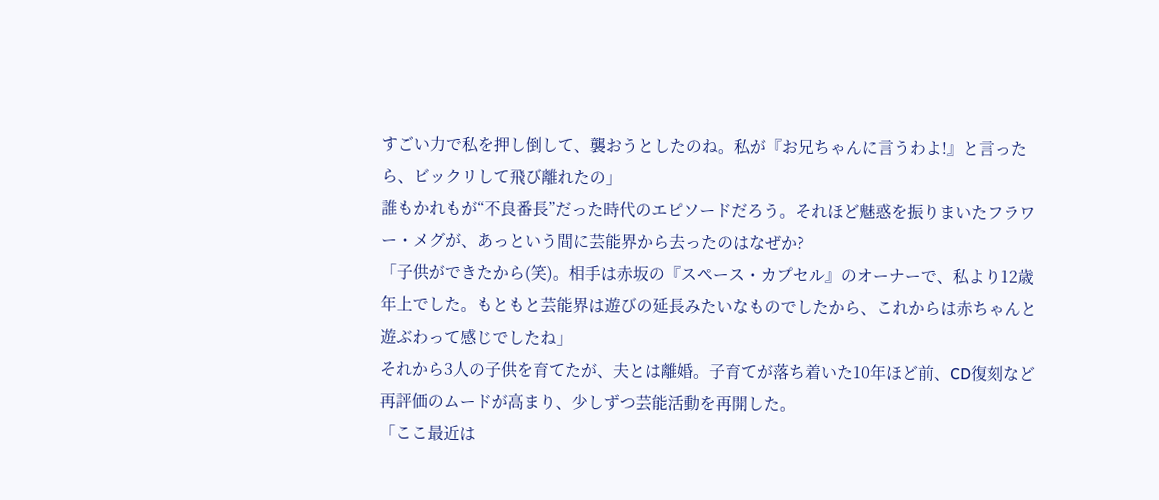すごい力で私を押し倒して、襲おうとしたのね。私が『お兄ちゃんに言うわよ!』と言ったら、ビックリして飛び離れたの」
誰もかれもが“不良番長”だった時代のエピソードだろう。それほど魅惑を振りまいたフラワー・メグが、あっという間に芸能界から去ったのはなぜか?
「子供ができたから(笑)。相手は赤坂の『スペース・カプセル』のオーナーで、私より12歳年上でした。もともと芸能界は遊びの延長みたいなものでしたから、これからは赤ちゃんと遊ぶわって感じでしたね」
それから3人の子供を育てたが、夫とは離婚。子育てが落ち着いた10年ほど前、CD復刻など再評価のムードが高まり、少しずつ芸能活動を再開した。
「ここ最近は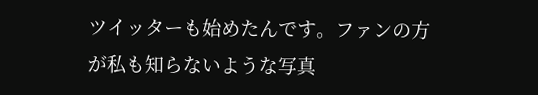ツイッターも始めたんです。ファンの方が私も知らないような写真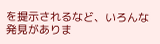を提示されるなど、いろんな発見がありま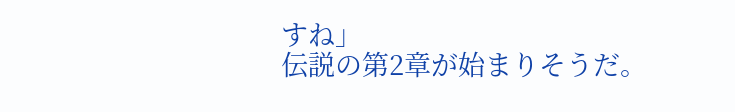すね」
伝説の第2章が始まりそうだ。